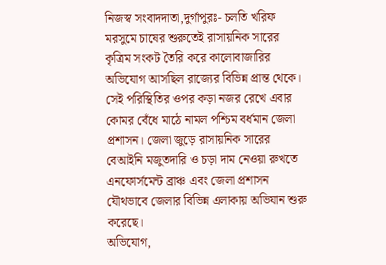নিজস্ব সংবাদদাতা,দুর্গাপুরঃ- চলতি খরিফ মরসুমে চাষের শুরুতেই রাসায়নিক সারের কৃত্রিম সংকট তৈরি করে কালোবাজারির অভিযোগ আসছিল রাজ্যের বিভিন্ন প্রান্ত থেকে। সেই পরিস্থিতির ওপর কড়া নজর রেখে এবার কোমর বেঁধে মাঠে নামল পশ্চিম বর্ধমান জেলা প্রশাসন। জেলা জুড়ে রাসায়নিক সারের বেআইনি মজুতদারি ও চড়া দাম নেওয়া রুখতে এনফোর্সমেন্ট ব্রাঞ্চ এবং জেলা প্রশাসন যৌথভাবে জেলার বিভিন্ন এলাকায় অভিযান শুরু করেছে।
অভিযোগ,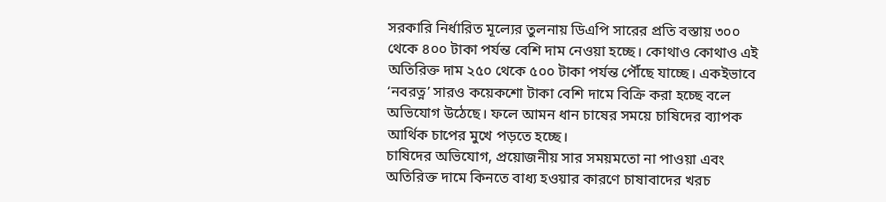সরকারি নির্ধারিত মূল্যের তুলনায় ডিএপি সারের প্রতি বস্তায় ৩০০ থেকে ৪০০ টাকা পর্যন্ত বেশি দাম নেওয়া হচ্ছে। কোথাও কোথাও এই অতিরিক্ত দাম ২৫০ থেকে ৫০০ টাকা পর্যন্ত পৌঁছে যাচ্ছে। একইভাবে ‘নবরত্ন’ সারও কয়েকশো টাকা বেশি দামে বিক্রি করা হচ্ছে বলে অভিযোগ উঠেছে। ফলে আমন ধান চাষের সময়ে চাষিদের ব্যাপক আর্থিক চাপের মুখে পড়তে হচ্ছে।
চাষিদের অভিযোগ, প্রয়োজনীয় সার সময়মতো না পাওয়া এবং অতিরিক্ত দামে কিনতে বাধ্য হওয়ার কারণে চাষাবাদের খরচ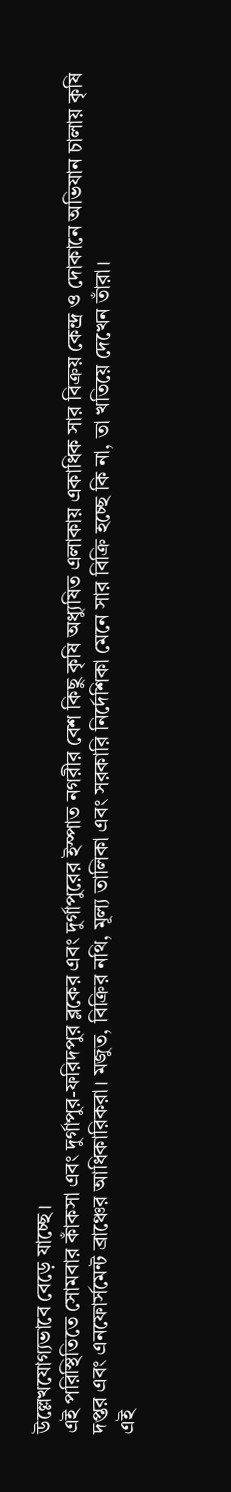উল্লেখযোগ্যভাবে বেড়ে যাচ্ছে।
এই পরিস্থিতিতে সোমবার কাঁকসা এবং দুর্গাপুর-ফরিদপুর ব্লকের এবং দুর্গাপুরের ইস্পাত নগরীর বেশ কিছু কৃষি অধ্যুষিত এলাকায় একাধিক সার বিক্রয় কেন্দ্র ও দোকানে অভিযান চালায় কৃষি দপ্তর এবং এনফোর্সমেন্ট ব্রাঞ্চের আধিকারিকরা। মজুত, বিক্রির নথি, মূল্য তালিকা এবং সরকারি নির্দেশিকা মেনে সার বিক্রি হচ্ছে কি না, তা খতিয়ে দেখেন তাঁরা।
এই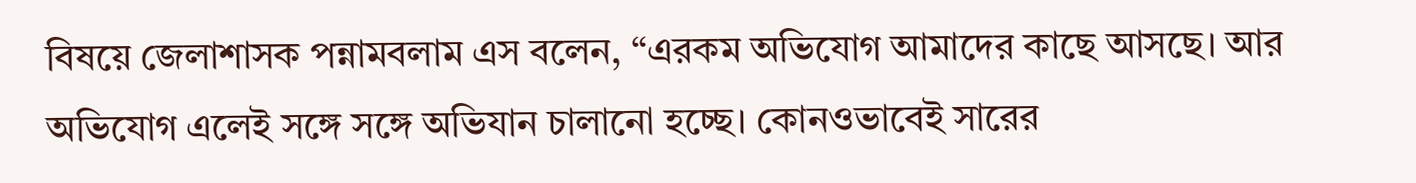বিষয়ে জেলাশাসক পন্নামবলাম এস বলেন, “এরকম অভিযোগ আমাদের কাছে আসছে। আর অভিযোগ এলেই সঙ্গে সঙ্গে অভিযান চালানো হচ্ছে। কোনওভাবেই সারের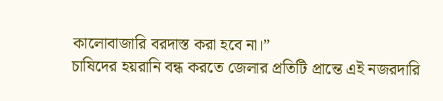কালোবাজারি বরদাস্ত করা হবে না।”
চাষিদের হয়রানি বন্ধ করতে জেলার প্রতিটি প্রান্তে এই নজরদারি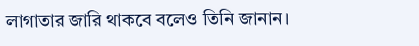লাগাতার জারি থাকবে বলেও তিনি জানান।